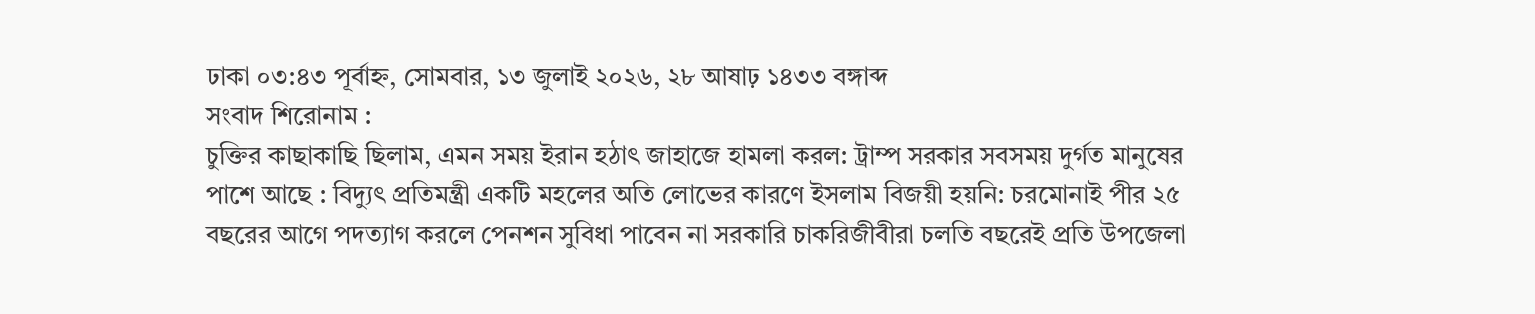ঢাকা ০৩:৪৩ পূর্বাহ্ন, সোমবার, ১৩ জুলাই ২০২৬, ২৮ আষাঢ় ১৪৩৩ বঙ্গাব্দ
সংবাদ শিরোনাম :
চুক্তির কাছাকাছি ছিলাম, এমন সময় ইরান হঠাৎ জাহাজে হামলা করল: ট্রাম্প সরকার সবসময় দুর্গত মানুষের পাশে আছে : বিদ্যুৎ প্রতিমন্ত্রী একটি মহলের অতি লোভের কারণে ইসলাম বিজয়ী হয়নি: চরমোনাই পীর ২৫ বছরের আগে পদত্যাগ করলে পেনশন সুবিধা পাবেন না সরকারি চাকরিজীবীরা চলতি বছরেই প্রতি উপজেলা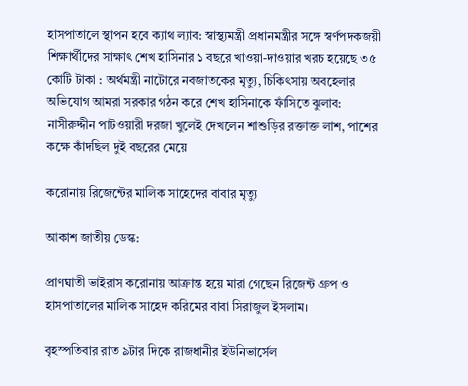হাসপাতালে স্থাপন হবে ক্যাথ ল্যাব: স্বাস্থ্যমন্ত্রী প্রধানমন্ত্রীর সঙ্গে স্বর্ণপদকজয়ী শিক্ষার্থীদের সাক্ষাৎ শেখ হাসিনার ১ বছরে খাওয়া-দাওয়ার খরচ হয়েছে ৩৫ কোটি টাকা : অর্থমন্ত্রী নাটোরে নবজাতকের মৃত্যু, চিকিৎসায় অবহেলার অভিযোগ আমরা সরকার গঠন করে শেখ হাসিনাকে ফাঁসিতে ঝুলাব: নাসীরুদ্দীন পাটওয়ারী দরজা খুলেই দেখলেন শাশুড়ির রক্তাক্ত লাশ, পাশের কক্ষে কাঁদছিল দুই বছরের মেয়ে

করোনায় রিজেন্টের মালিক সাহেদের বাবার মৃত্যু

আকাশ জাতীয় ডেস্ক:

প্রাণঘাতী ভাইরাস করোনায় আক্রান্ত হয়ে মারা গেছেন রিজেন্ট গ্রুপ ও হাসপাতালের মালিক সাহেদ করিমের বাবা সিরাজুল ইসলাম।

বৃহস্পতিবার রাত ৯টার দিকে রাজধানীর ইউনিভার্সেল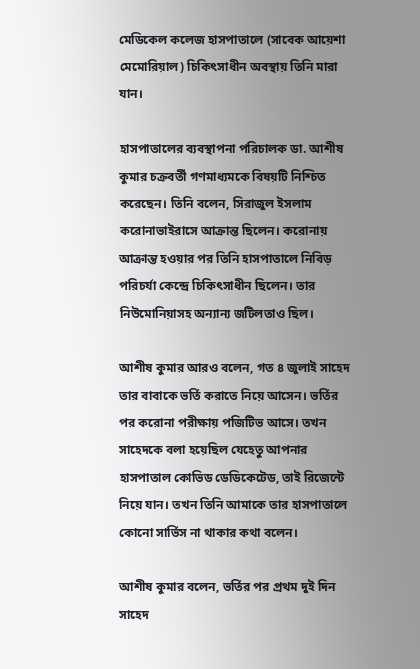মেডিকেল কলেজ হাসপাতালে (সাবেক আয়েশা মেমোরিয়াল) চিকিৎসাধীন অবস্থায় তিনি মারা যান।

হাসপাতালের ব্যবস্থাপনা পরিচালক ডা. আশীষ কুমার চক্রবর্তী গণমাধ্যমকে বিষয়টি নিশ্চিত করেছেন। তিনি বলেন, সিরাজুল ইসলাম করোনাভাইরাসে আক্রান্ত ছিলেন। করোনায় আক্রান্ত হওয়ার পর তিনি হাসপাতালে নিবিড় পরিচর্যা কেন্দ্রে চিকিৎসাধীন ছিলেন। তার নিউমোনিয়াসহ অন্যান্য জটিলতাও ছিল।

আশীষ কুমার আরও বলেন, গত ৪ জুলাই সাহেদ তার বাবাকে ভর্তি করাতে নিয়ে আসেন। ভর্তির পর করোনা পরীক্ষায় পজিটিভ আসে। তখন সাহেদকে বলা হয়েছিল যেহেতু আপনার হাসপাতাল কোভিড ডেডিকেটেড, তাই রিজেন্টে নিয়ে যান। তখন তিনি আমাকে তার হাসপাতালে কোনো সার্ভিস না থাকার কথা বলেন।

আশীষ কুমার বলেন, ভর্তির পর প্রথম দুই দিন সাহেদ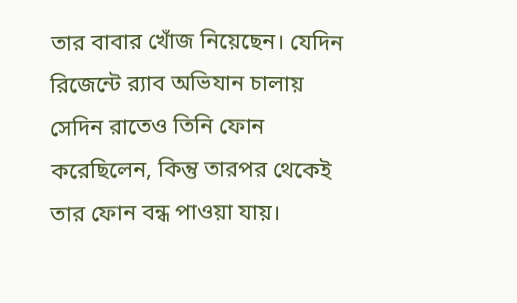তার বাবার খোঁজ নিয়েছেন। যেদিন রিজেন্টে র‌্যাব অভিযান চালায় সেদিন রাতেও তিনি ফোন করেছিলেন, কিন্তু তারপর থেকেই তার ফোন বন্ধ পাওয়া যায়।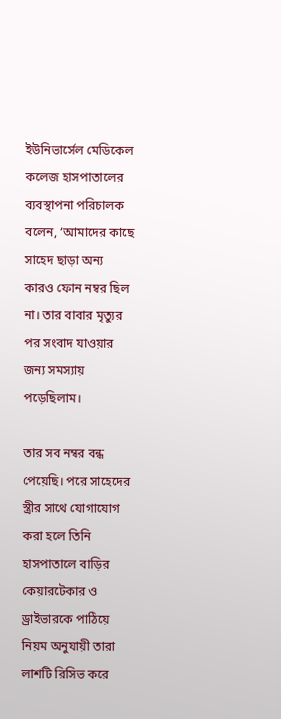ইউনিভার্সেল মেডিকেল কলেজ হাসপাতালের ব্যবস্থাপনা পরিচালক বলেন, ‘আমাদের কাছে সাহেদ ছাড়া অন্য কারও ফোন নম্বর ছিল না। তার বাবার মৃত্যুর পর সংবাদ যাওয়ার জন্য সমস্যায় পড়েছিলাম।

তার সব নম্বর বন্ধ পেয়েছি। পরে সাহেদের স্ত্রীর সাথে যোগাযোগ করা হলে তিনি হাসপাতালে বাড়ির কেয়ারটেকার ও ড্রাইভারকে পাঠিয়ে নিয়ম অনুযায়ী তারা লাশটি রিসিভ করে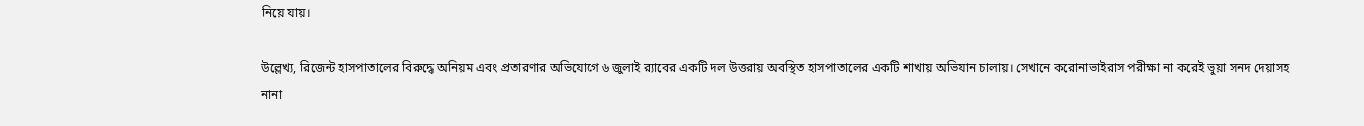নিয়ে যায়।

উল্লেখ্য, রিজেন্ট হাসপাতালের বিরুদ্ধে অনিয়ম এবং প্রতারণার অভিযোগে ৬ জুলাই র‌্যাবের একটি দল উত্তরায় অবস্থিত হাসপাতালের একটি শাখায় অভিযান চালায়। সেখানে করোনাভাইরাস পরীক্ষা না করেই ভুয়া সনদ দেয়াসহ নানা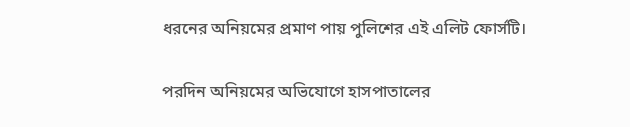ধরনের অনিয়মের প্রমাণ পায় পুলিশের এই এলিট ফোর্সটি।

পরদিন অনিয়মের অভিযোগে হাসপাতালের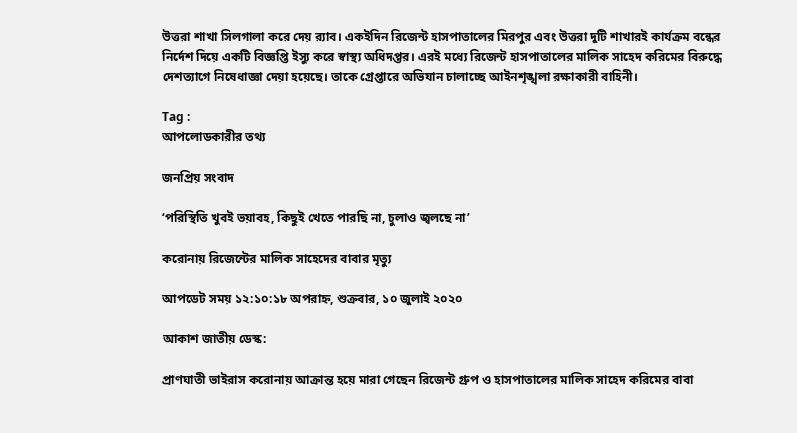উত্তরা শাখা সিলগালা করে দেয় র‌্যাব। একইদিন রিজেন্ট হাসপাতালের মিরপুর এবং উত্তরা দুটি শাখারই কার্যক্রম বন্ধের নির্দেশ দিয়ে একটি বিজ্ঞপ্তি ইস্যু করে স্বাস্থ্য অধিদপ্তর। এরই মধ্যে রিজেন্ট হাসপাতালের মালিক সাহেদ করিমের বিরুদ্ধে দেশত্যাগে নিষেধাজ্ঞা দেয়া হয়েছে। তাকে গ্রেপ্তারে অভিযান চালাচ্ছে আইনশৃঙ্খলা রক্ষাকারী বাহিনী।

Tag :
আপলোডকারীর তথ্য

জনপ্রিয় সংবাদ

‘পরিস্থিতি খুবই ভয়াবহ, কিছুই খেতে পারছি না, চুলাও জ্বলছে না’

করোনায় রিজেন্টের মালিক সাহেদের বাবার মৃত্যু

আপডেট সময় ১২:১০:১৮ অপরাহ্ন, শুক্রবার, ১০ জুলাই ২০২০

আকাশ জাতীয় ডেস্ক:

প্রাণঘাতী ভাইরাস করোনায় আক্রান্ত হয়ে মারা গেছেন রিজেন্ট গ্রুপ ও হাসপাতালের মালিক সাহেদ করিমের বাবা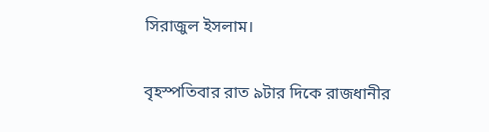সিরাজুল ইসলাম।

বৃহস্পতিবার রাত ৯টার দিকে রাজধানীর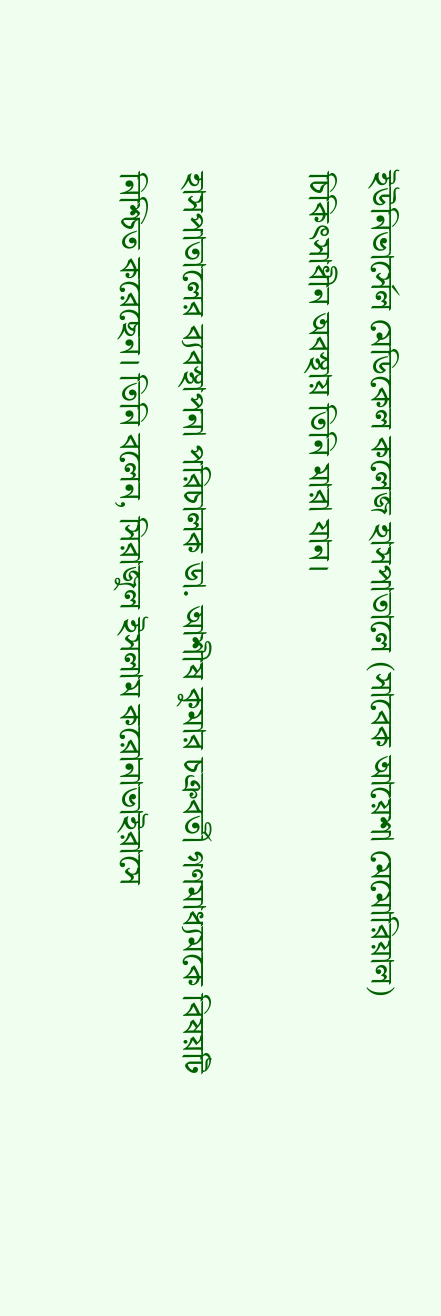ইউনিভার্সেল মেডিকেল কলেজ হাসপাতালে (সাবেক আয়েশা মেমোরিয়াল) চিকিৎসাধীন অবস্থায় তিনি মারা যান।

হাসপাতালের ব্যবস্থাপনা পরিচালক ডা. আশীষ কুমার চক্রবর্তী গণমাধ্যমকে বিষয়টি নিশ্চিত করেছেন। তিনি বলেন, সিরাজুল ইসলাম করোনাভাইরাসে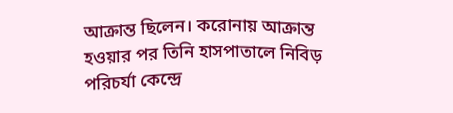আক্রান্ত ছিলেন। করোনায় আক্রান্ত হওয়ার পর তিনি হাসপাতালে নিবিড় পরিচর্যা কেন্দ্রে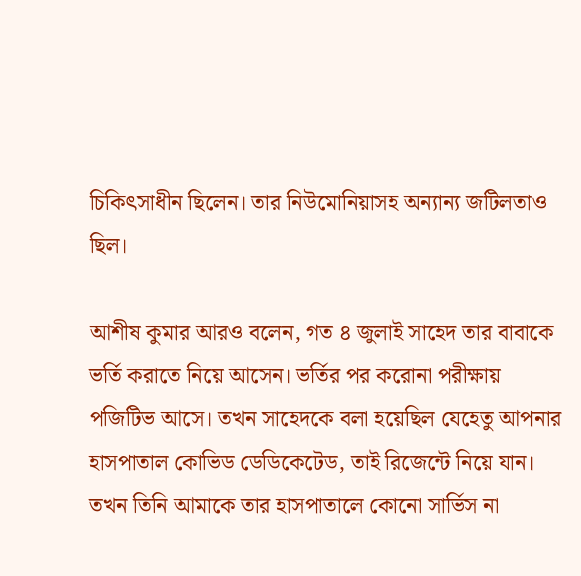চিকিৎসাধীন ছিলেন। তার নিউমোনিয়াসহ অন্যান্য জটিলতাও ছিল।

আশীষ কুমার আরও বলেন, গত ৪ জুলাই সাহেদ তার বাবাকে ভর্তি করাতে নিয়ে আসেন। ভর্তির পর করোনা পরীক্ষায় পজিটিভ আসে। তখন সাহেদকে বলা হয়েছিল যেহেতু আপনার হাসপাতাল কোভিড ডেডিকেটেড, তাই রিজেন্টে নিয়ে যান। তখন তিনি আমাকে তার হাসপাতালে কোনো সার্ভিস না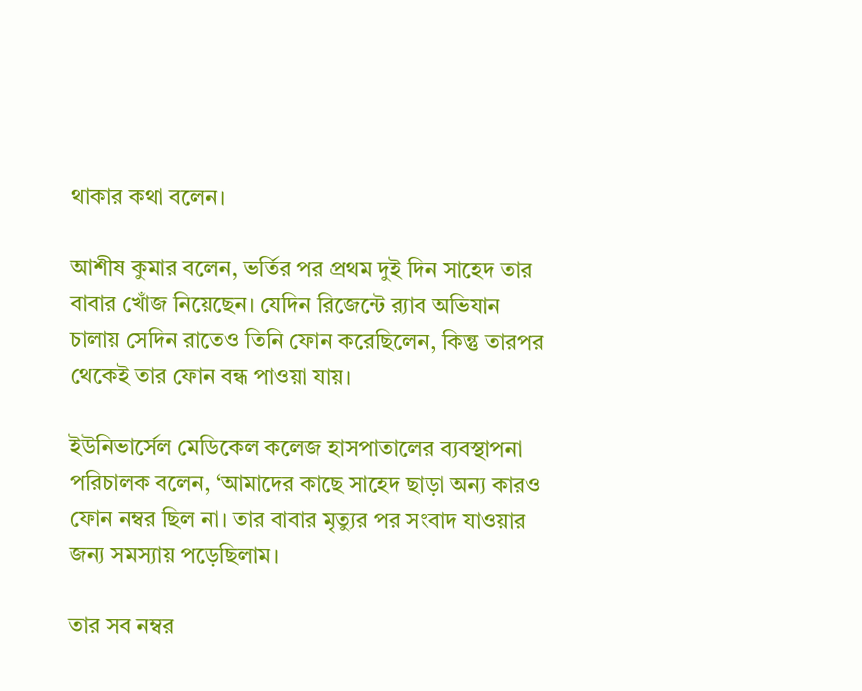থাকার কথা বলেন।

আশীষ কুমার বলেন, ভর্তির পর প্রথম দুই দিন সাহেদ তার বাবার খোঁজ নিয়েছেন। যেদিন রিজেন্টে র‌্যাব অভিযান চালায় সেদিন রাতেও তিনি ফোন করেছিলেন, কিন্তু তারপর থেকেই তার ফোন বন্ধ পাওয়া যায়।

ইউনিভার্সেল মেডিকেল কলেজ হাসপাতালের ব্যবস্থাপনা পরিচালক বলেন, ‘আমাদের কাছে সাহেদ ছাড়া অন্য কারও ফোন নম্বর ছিল না। তার বাবার মৃত্যুর পর সংবাদ যাওয়ার জন্য সমস্যায় পড়েছিলাম।

তার সব নম্বর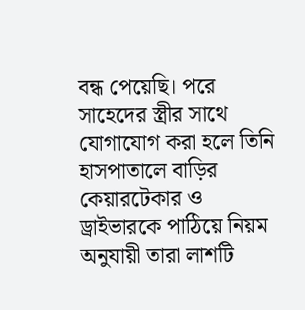বন্ধ পেয়েছি। পরে সাহেদের স্ত্রীর সাথে যোগাযোগ করা হলে তিনি হাসপাতালে বাড়ির কেয়ারটেকার ও ড্রাইভারকে পাঠিয়ে নিয়ম অনুযায়ী তারা লাশটি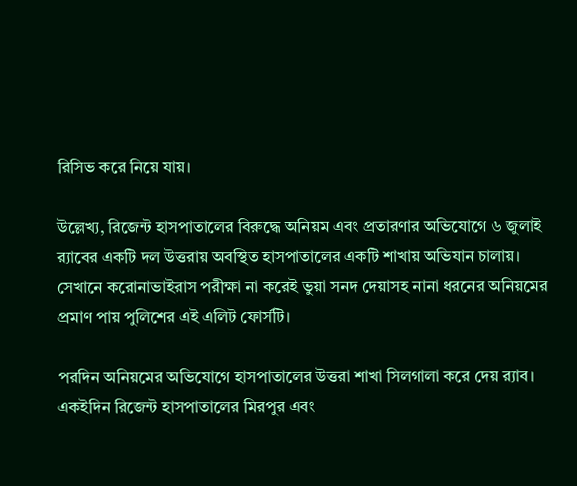রিসিভ করে নিয়ে যায়।

উল্লেখ্য, রিজেন্ট হাসপাতালের বিরুদ্ধে অনিয়ম এবং প্রতারণার অভিযোগে ৬ জুলাই র‌্যাবের একটি দল উত্তরায় অবস্থিত হাসপাতালের একটি শাখায় অভিযান চালায়। সেখানে করোনাভাইরাস পরীক্ষা না করেই ভুয়া সনদ দেয়াসহ নানা ধরনের অনিয়মের প্রমাণ পায় পুলিশের এই এলিট ফোর্সটি।

পরদিন অনিয়মের অভিযোগে হাসপাতালের উত্তরা শাখা সিলগালা করে দেয় র‌্যাব। একইদিন রিজেন্ট হাসপাতালের মিরপুর এবং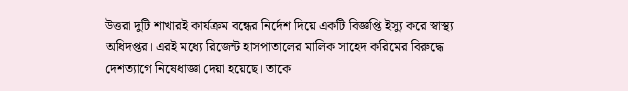উত্তরা দুটি শাখারই কার্যক্রম বন্ধের নির্দেশ দিয়ে একটি বিজ্ঞপ্তি ইস্যু করে স্বাস্থ্য অধিদপ্তর। এরই মধ্যে রিজেন্ট হাসপাতালের মালিক সাহেদ করিমের বিরুদ্ধে দেশত্যাগে নিষেধাজ্ঞা দেয়া হয়েছে। তাকে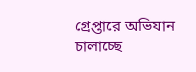গ্রেপ্তারে অভিযান চালাচ্ছে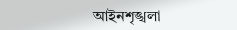আইনশৃঙ্খলা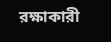রক্ষাকারী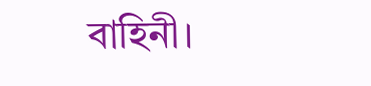বাহিনী।